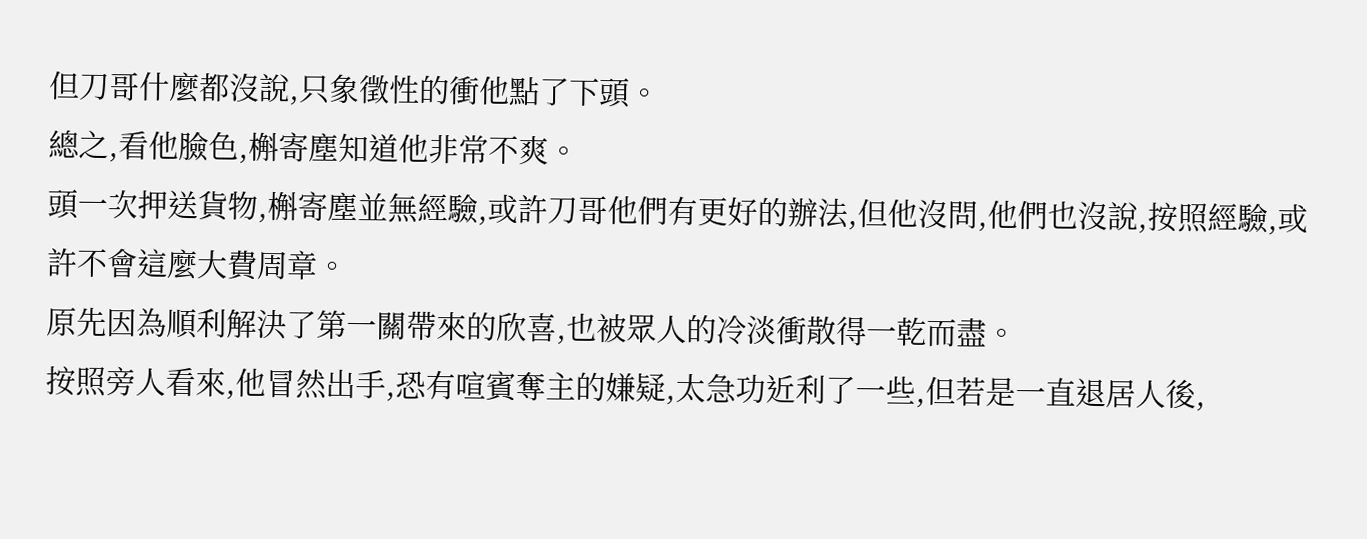但刀哥什麼都沒說,只象徵性的衝他點了下頭。
總之,看他臉色,槲寄塵知道他非常不爽。
頭一次押送貨物,槲寄塵並無經驗,或許刀哥他們有更好的辦法,但他沒問,他們也沒說,按照經驗,或許不會這麼大費周章。
原先因為順利解決了第一關帶來的欣喜,也被眾人的冷淡衝散得一乾而盡。
按照旁人看來,他冒然出手,恐有喧賓奪主的嫌疑,太急功近利了一些,但若是一直退居人後,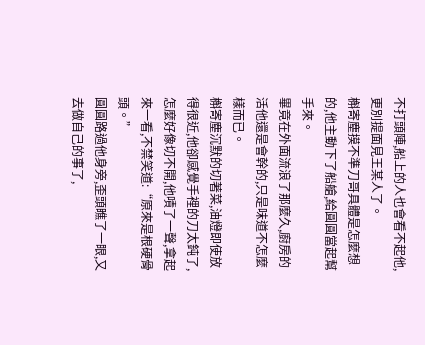不打頭陣,船上的人也會看不起他,更別提面見王某人了。
槲寄塵摸不準刀哥具體是怎麼想的,他主動下了船艙,給圓圓當起幫手來。
畢竟在外面流浪了那麼久,廚房的活他還是會幹的,只是味道不怎麼樣而已。
槲寄塵沉默的切著菜,油燈即使放得很近,他卻感覺手裡的刀太鈍了,怎麼好像切不開,他嘖了一聲,拿起來一看,不禁笑道:“原來是根硬骨頭。”
圓圓路過他身旁,歪頭瞧了一眼,又去做自己的事了,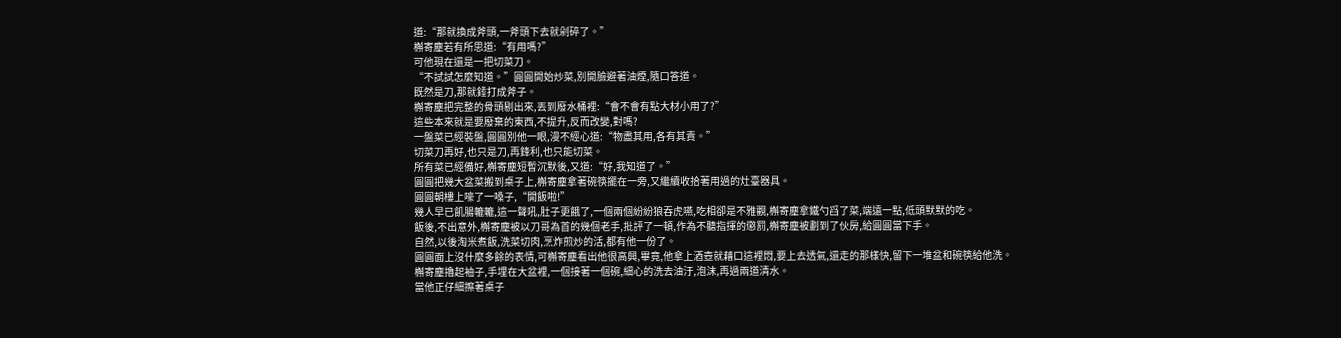道:“那就換成斧頭,一斧頭下去就剁碎了。”
槲寄塵若有所思道:“有用嗎?”
可他現在還是一把切菜刀。
“不試試怎麼知道。”圓圓開始炒菜,別開臉避著油煙,隨口答道。
既然是刀,那就錘打成斧子。
槲寄塵把完整的骨頭剔出來,丟到廢水桶裡:“會不會有點大材小用了?”
這些本來就是要廢棄的東西,不提升,反而改變,對嗎?
一盤菜已經裝盤,圓圓別他一眼,漫不經心道:“物盡其用,各有其責。”
切菜刀再好,也只是刀,再鋒利,也只能切菜。
所有菜已經備好,槲寄塵短暫沉默後,又道:“好,我知道了。”
圓圓把幾大盆菜搬到桌子上,槲寄塵拿著碗筷擺在一旁,又繼續收拾著用過的灶臺器具。
圓圓朝樓上嚎了一嗓子,“開飯啦!”
幾人早已飢腸轆轆,這一聲吼,肚子更餓了,一個兩個紛紛狼吞虎嚥,吃相卻是不雅觀,槲寄塵拿鐵勺舀了菜,端遠一點,低頭默默的吃。
飯後,不出意外,槲寄塵被以刀哥為首的幾個老手,批評了一頓,作為不聽指揮的懲罰,槲寄塵被劃到了伙房,給圓圓當下手。
自然,以後淘米煮飯,洗菜切肉,烹炸煎炒的活,都有他一份了。
圓圓面上沒什麼多餘的表情,可槲寄塵看出他很高興,畢竟,他拿上酒壺就藉口這裡悶,要上去透氣,還走的那樣快,留下一堆盆和碗筷給他洗。
槲寄塵擼起袖子,手埋在大盆裡,一個接著一個碗,細心的洗去油汙,泡沫,再過兩道清水。
當他正仔細擦著桌子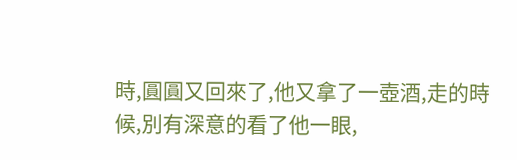時,圓圓又回來了,他又拿了一壺酒,走的時候,別有深意的看了他一眼,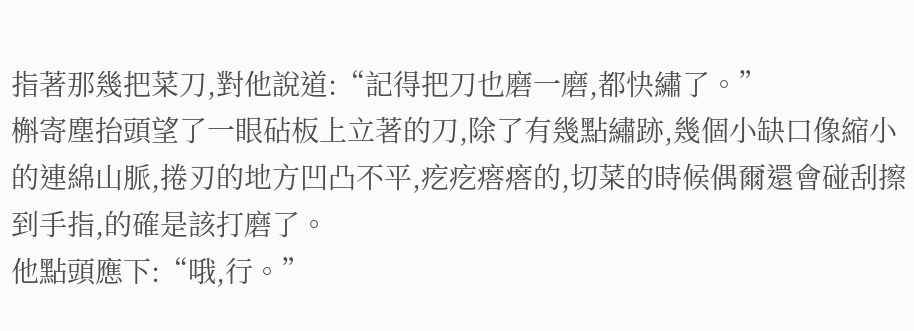指著那幾把菜刀,對他說道:“記得把刀也磨一磨,都快繡了。”
槲寄塵抬頭望了一眼砧板上立著的刀,除了有幾點繡跡,幾個小缺口像縮小的連綿山脈,捲刃的地方凹凸不平,疙疙瘩瘩的,切菜的時候偶爾還會碰刮擦到手指,的確是該打磨了。
他點頭應下:“哦,行。”